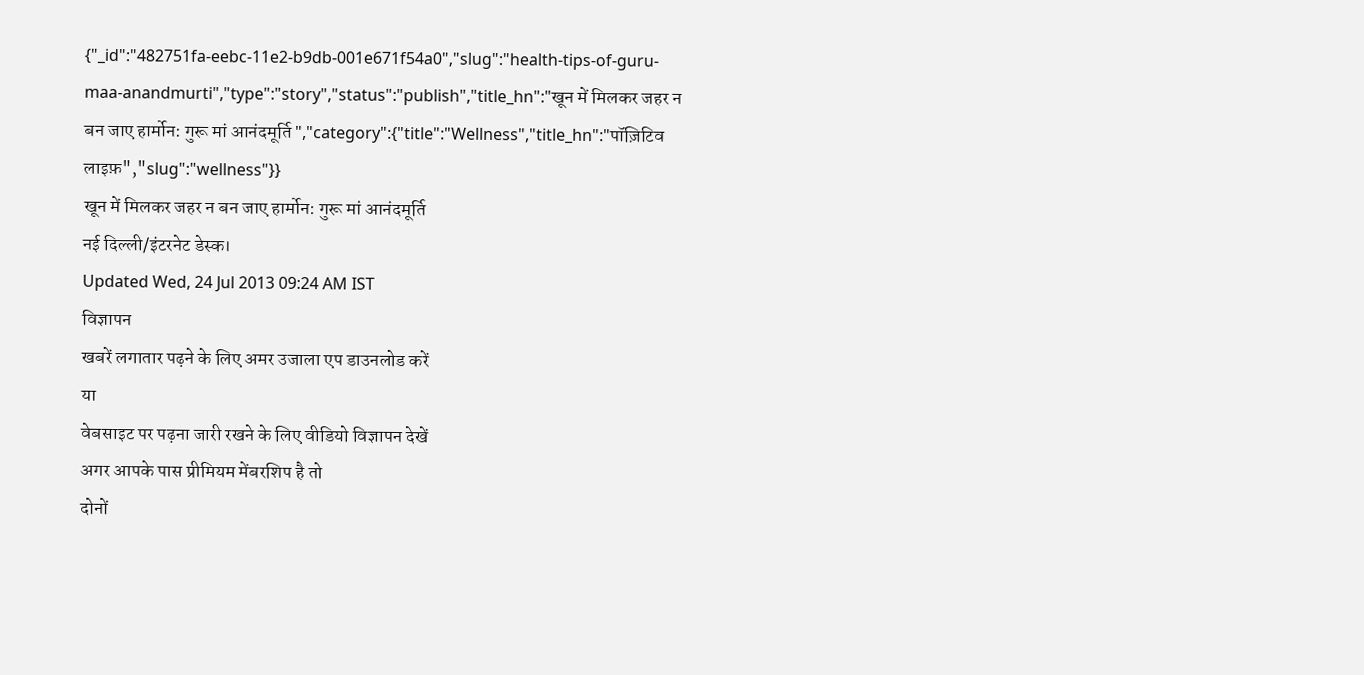{"_id":"482751fa-eebc-11e2-b9db-001e671f54a0","slug":"health-tips-of-guru-maa-anandmurti","type":"story","status":"publish","title_hn":"खून में मिलकर जहर न बन जाए हार्मोन: गुरू मां आनंदमूर्ति ","category":{"title":"Wellness","title_hn":"पॉज़िटिव लाइफ़","slug":"wellness"}}
खून में मिलकर जहर न बन जाए हार्मोन: गुरू मां आनंदमूर्ति
नई दिल्ली/इंटरनेट डेस्क।
Updated Wed, 24 Jul 2013 09:24 AM IST
विज्ञापन
खबरें लगातार पढ़ने के लिए अमर उजाला एप डाउनलोड करें
या
वेबसाइट पर पढ़ना जारी रखने के लिए वीडियो विज्ञापन देखें
अगर आपके पास प्रीमियम मेंबरशिप है तो
दोनों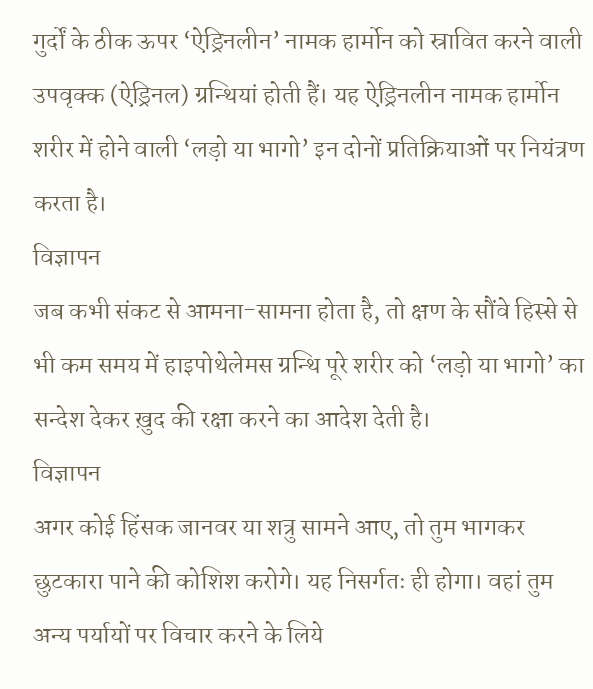गुर्दों के ठीक ऊपर ‘ऐड्रिनलीन’ नामक हार्मोन को स्रावित करने वाली उपवृक्क (ऐड्रिनल) ग्रन्थियां होती हैं। यह ऐड्रिनलीन नामक हार्मोन शरीर में होने वाली ‘लड़ो या भागो’ इन दोनों प्रतिक्रियाओं पर नियंत्रण करता है।
विज्ञापन
जब कभी संकट से आमना-सामना होता है, तो क्षण के सौंवे हिस्से से भी कम समय में हाइपोथेलेमस ग्रन्थि पूरे शरीर को ‘लड़ो या भागो’ का सन्देश देकर ख़ुद की रक्षा करने का आदेश देती है।
विज्ञापन
अगर कोई हिंसक जानवर या शत्रु सामने आए, तो तुम भागकर छुटकारा पाने की कोशिश करोगे। यह निसर्गतः ही होगा। वहां तुम अन्य पर्यायों पर विचार करने के लिये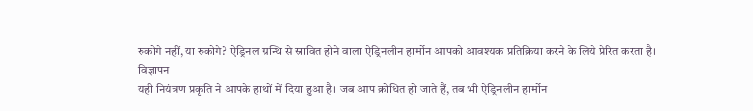रुकोगे नहीं, या रुकोगे? ऐड्रिनल ग्रन्थि से स्रावित होने वाला ऐड्रिनलीन हार्मोन आपको आवश्यक प्रतिक्रिया करने के लिये प्रेरित करता है।
विज्ञापन
यही नियंत्रण प्रकृति ने आपके हाथों में दिया हुआ है। जब आप क्रोधित हो जाते हैं, तब भी ऐड्रिनलीन हार्मोन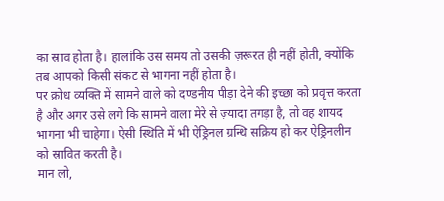का स्राव होता है। हालांकि उस समय तो उसकी ज़रूरत ही नहीं होती, क्योंकि तब आपको किसी संकट से भागना नहीं होता है।
पर क्रोध व्यक्ति में सामने वाले को दण्डनीय पीड़ा देने की इच्छा को प्रवृत्त करता है और अगर उसे लगे कि सामने वाला मेरे से ज़्यादा तगड़ा है, तो वह शायद भागना भी चाहेगा। ऐसी स्थिति में भी ऐड्रिनल ग्रन्थि सक्रिय हो कर ऐड्रिनलीन को स्रावित करती है।
मान लो,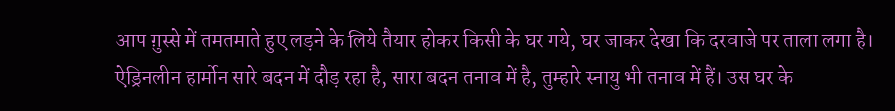आप ग़ुस्से में तमतमाते हुए लड़ने के लिये तैयार होकर किसी के घर गये, घर जाकर देखा कि दरवाजे पर ताला लगा है। ऐड्रिनलीन हार्मोन सारे बदन में दौड़ रहा है, सारा बदन तनाव में है, तुम्हारे स्नायु भी तनाव में हैं। उस घर के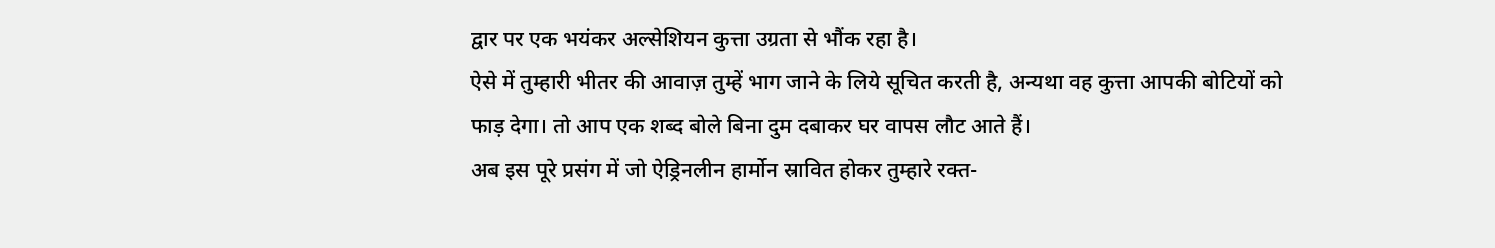द्वार पर एक भयंकर अल्सेशियन कुत्ता उग्रता से भौंक रहा है।
ऐसे में तुम्हारी भीतर की आवाज़ तुम्हें भाग जाने के लिये सूचित करती है, अन्यथा वह कुत्ता आपकी बोटियों को फाड़ देगा। तो आप एक शब्द बोले बिना दुम दबाकर घर वापस लौट आते हैं।
अब इस पूरे प्रसंग में जो ऐड्रिनलीन हार्मोन स्रावित होकर तुम्हारे रक्त-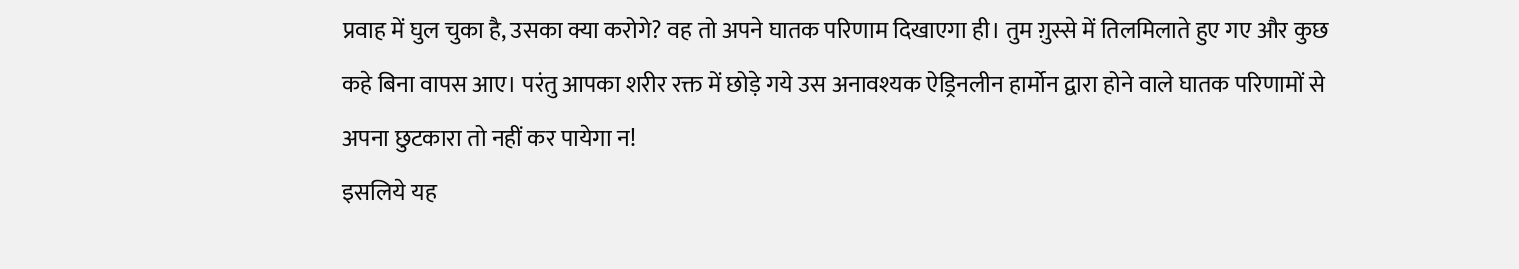प्रवाह में घुल चुका है, उसका क्या करोगे? वह तो अपने घातक परिणाम दिखाएगा ही। तुम ग़ुस्से में तिलमिलाते हुए गए और कुछ कहे बिना वापस आए। परंतु आपका शरीर रक्त में छोड़े गये उस अनावश्यक ऐड्रिनलीन हार्मोन द्वारा होने वाले घातक परिणामों से अपना छुटकारा तो नहीं कर पायेगा न!
इसलिये यह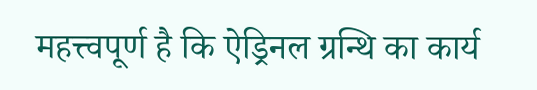महत्त्वपूर्ण है कि ऐड्रिनल ग्रन्थि का कार्य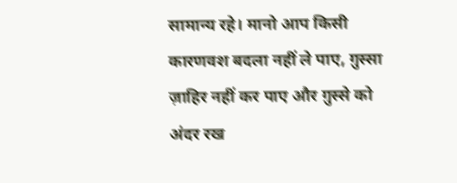सामान्य रहे। मानो आप किसी कारणवश बदला नहीं ले पाए, ग़ुस्सा ज़ाहिर नहीं कर पाए और ग़ुस्से को अंदर रख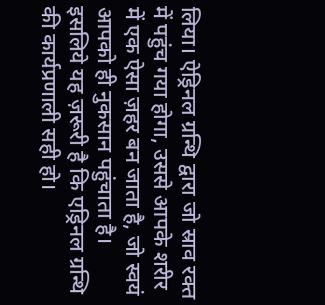लिया। ऐड्रिनल ग्रन्थि द्वारा जो स्राव रक्त में पहुंच गया होगा, उससे आपके शरीर में एक ऐसा ज़हर बन जाता है, जो स्वयं आपको ही नुकसान पहुंचाता है।
इसलिये यह ज़रूरी है कि एड्रिनल ग्रन्थि की कार्यप्रणाली सही हो।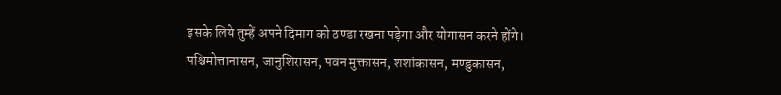इसके लिये तुम्हें अपने दिमाग को ठण्डा रखना पड़ेगा और योगासन करने होंगे। पश्चिमोत्तानासन, जानुशिरासन, पवन मुक्तासन, शशांकासन, मण्डुकासन,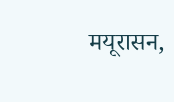मयूरासन,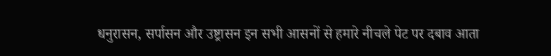धनुरासन, सर्पासन और उष्ट्रासन इन सभी आसनों से हमारे नीचले पेट पर दबाव आता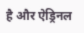है और ऐड्रिनल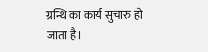ग्रन्थि का कार्य सुचारु हो जाता है।